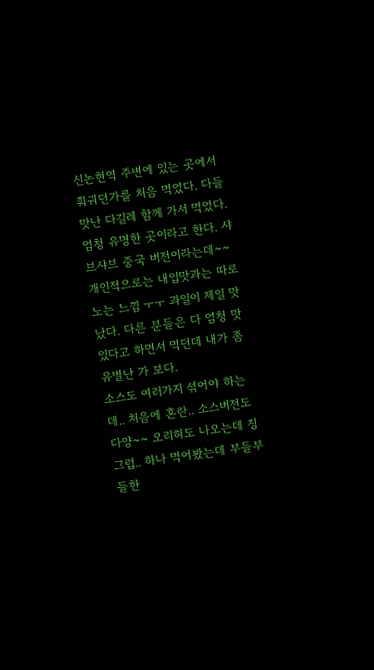신논현역 주변에 있는 곳에서 훠궈던가를 처음 먹었다. 다들 맛난 다길레 함께 가서 먹었다. 엄청 유명한 곳이라고 한다. 샤브샤브 중국 버전이라는데~~ 개인적으로는 내입맛과는 따로 노는 느낌 ㅜㅜ 과일이 제일 맛났다. 다른 분들은 다 엄청 맛있다고 하면서 먹던데 내가 좀 유별난 가 보다.
소스도 여러가지 섞어야 하는데.. 처음에 혼란.. 소스버전도 다양~~ 오리혀도 나오는데 징그럽.. 하나 먹어봤는데 부들부들한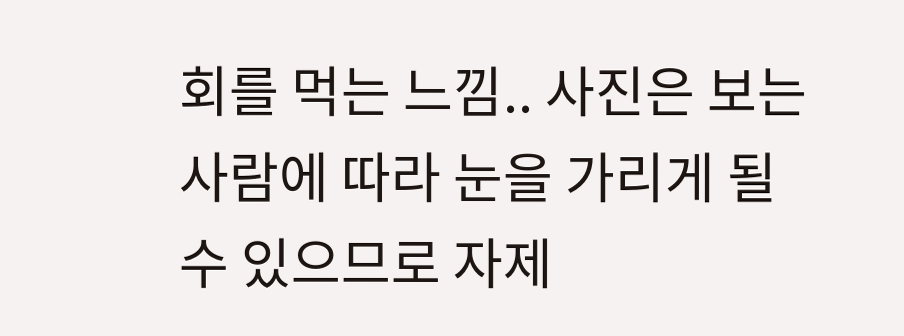회를 먹는 느낌.. 사진은 보는 사람에 따라 눈을 가리게 될 수 있으므로 자제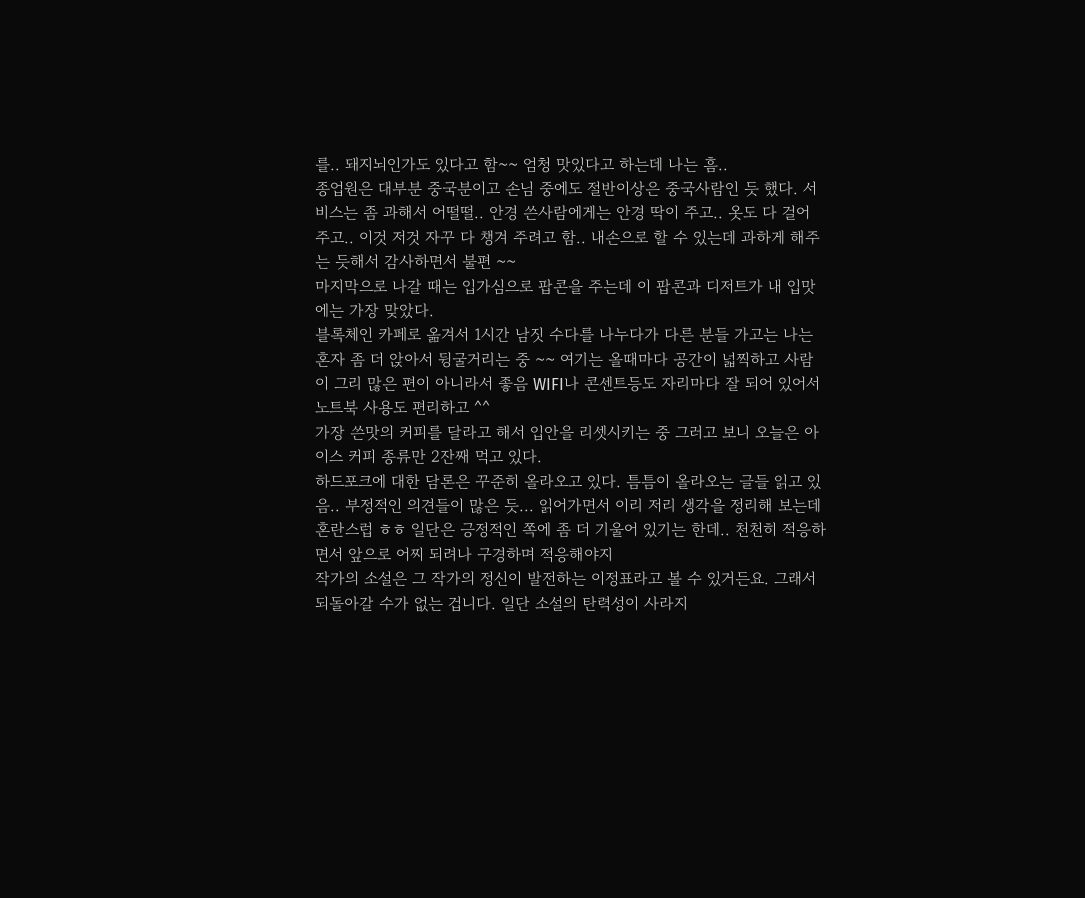를.. 돼지뇌인가도 있다고 함~~ 엄청 맛있다고 하는데 나는 흠..
종업원은 대부분 중국분이고 손님 중에도 절반이상은 중국사람인 듯 했다. 서비스는 좀 과해서 어떨떨.. 안경 쓴사람에게는 안경 딱이 주고.. 옷도 다 걸어 주고.. 이것 저것 자꾸 다 챙겨 주려고 함.. 내손으로 할 수 있는데 과하게 해주는 듯해서 감사하면서 불편 ~~
마지막으로 나갈 때는 입가심으로 팝콘을 주는데 이 팝콘과 디저트가 내 입맛에는 가장 맞았다.
블록체인 카페로 옮겨서 1시간 남짓 수다를 나누다가 다른 분들 가고는 나는 혼자 좀 더 앉아서 뒹굴거리는 중 ~~ 여기는 올때마다 공간이 넓찍하고 사람이 그리 많은 편이 아니라서 좋음 WIFI나 콘센트등도 자리마다 잘 되어 있어서 노트북 사용도 편리하고 ^^
가장 쓴맛의 커피를 달라고 해서 입안을 리셋시키는 중 그러고 보니 오늘은 아이스 커피 종류만 2잔째 먹고 있다.
하드포크에 대한 담론은 꾸준히 올라오고 있다. 틈틈이 올라오는 글들 읽고 있음.. 부정적인 의견들이 많은 듯... 읽어가면서 이리 저리 생각을 정리해 보는데 혼란스럽 ㅎㅎ 일단은 긍정적인 쪽에 좀 더 기울어 있기는 한데.. 천천히 적응하면서 앞으로 어찌 되려나 구경하며 적응해야지
작가의 소설은 그 작가의 정신이 발전하는 이정표라고 볼 수 있거든요. 그래서 되돌아갈 수가 없는 겁니다. 일단 소설의 탄력성이 사라지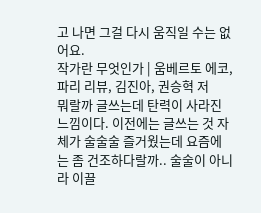고 나면 그걸 다시 움직일 수는 없어요.
작가란 무엇인가 | 움베르토 에코, 파리 리뷰, 김진아, 권승혁 저
뭐랄까 글쓰는데 탄력이 사라진 느낌이다. 이전에는 글쓰는 것 자체가 술술술 즐거웠는데 요즘에는 좀 건조하다랄까.. 술술이 아니라 이끌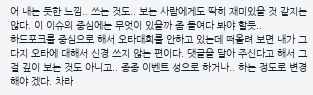어 내는 듯한 느낌.. 쓰는 것도.. 보는 사람에게도 딱히 재미있을 것 같지는 않다. 이 이슈의 중심에는 무엇이 있을까 좀 들여다 봐야 할듯..
하드포크를 중심으로 해서 오타대회를 안하고 있는데 떠올려 보면 내가 그다지 오타에 대해서 신경 쓰지 않는 편이다. 댓글을 달아 주신다고 해서 그걸 깊이 보는 것도 아니고.. 종종 이벤트 성으로 하거나.. 하는 정도로 변경해야 겠다. 차라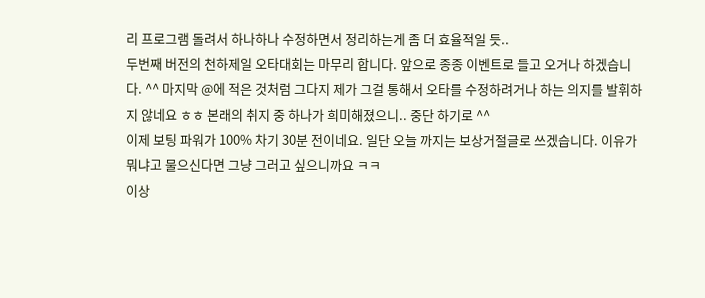리 프로그램 돌려서 하나하나 수정하면서 정리하는게 좀 더 효율적일 듯..
두번째 버전의 천하제일 오타대회는 마무리 합니다. 앞으로 종종 이벤트로 들고 오거나 하겠습니다. ^^ 마지막 @에 적은 것처럼 그다지 제가 그걸 통해서 오타를 수정하려거나 하는 의지를 발휘하지 않네요 ㅎㅎ 본래의 취지 중 하나가 희미해졌으니.. 중단 하기로 ^^
이제 보팅 파워가 100% 차기 30분 전이네요. 일단 오늘 까지는 보상거절글로 쓰겠습니다. 이유가 뭐냐고 물으신다면 그냥 그러고 싶으니까요 ㅋㅋ
이상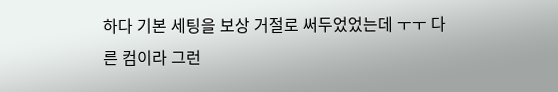하다 기본 세팅을 보상 거절로 써두었었는데 ㅜㅜ 다른 컴이라 그런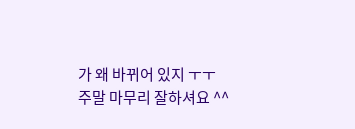가 왜 바뀌어 있지 ㅜㅜ
주말 마무리 잘하셔요 ^^